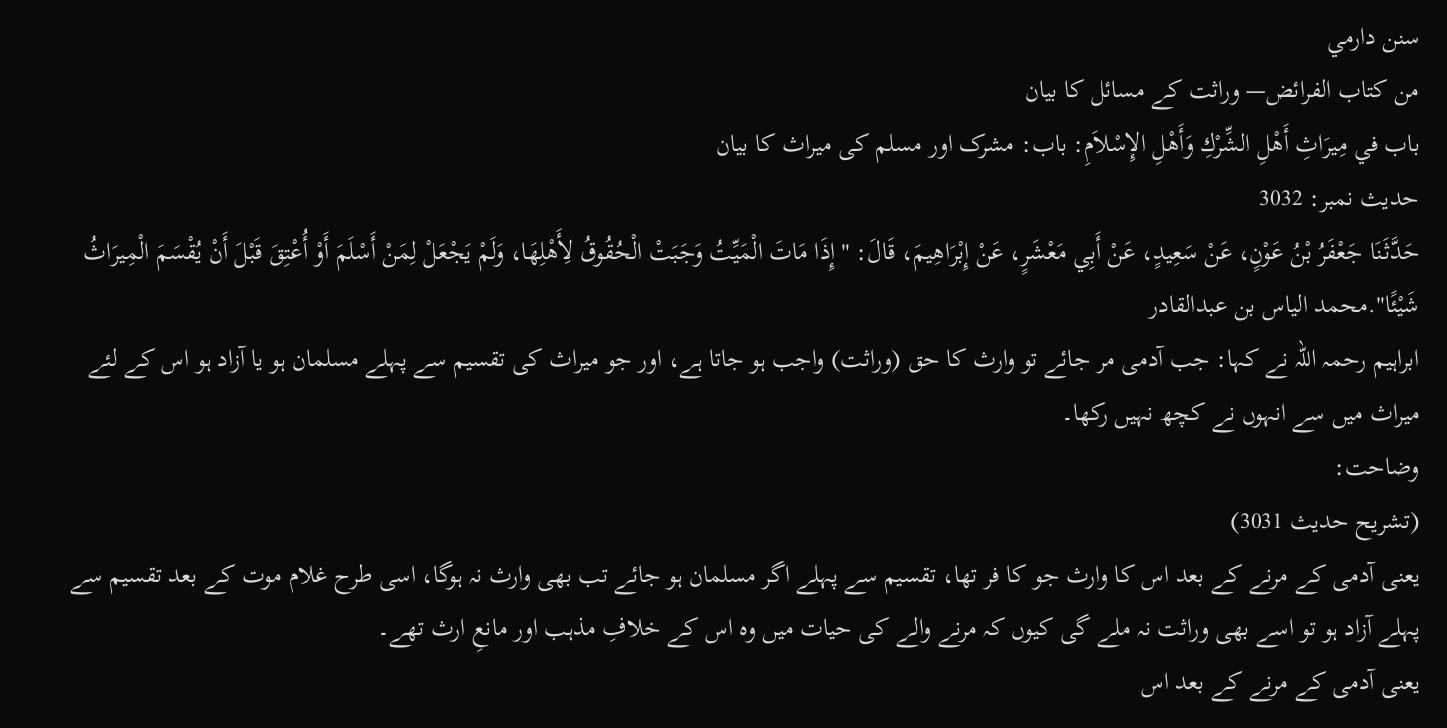سنن دارمي
من كتاب الفرائض— وراثت کے مسائل کا بیان
باب في مِيرَاثِ أَهْلِ الشِّرْكِ وَأَهْلِ الإِسْلاَمِ: باب: مشرک اور مسلم کی میراث کا بیان
حدیث نمبر: 3032
حَدَّثَنَا جَعْفَرُ بْنُ عَوْنٍ، عَنْ سَعِيدٍ، عَنْ أَبِي مَعْشَرٍ، عَنْ إِبْرَاهِيمَ، قَالَ: "إِذَا مَاتَ الْمَيِّتُ وَجَبَتْ الْحُقُوقُ لِأَهْلِهَا، وَلَمْ يَجْعَلْ لِمَنْ أَسْلَمَ أَوْ أُعْتِقَ قَبْلَ أَنْ يُقْسَمَ الْمِيرَاثُ شَيْئًا".محمد الیاس بن عبدالقادر
ابراہیم رحمہ اللہ نے کہا: جب آدمی مر جائے تو وارث کا حق (وراثت) واجب ہو جاتا ہے، اور جو میراث کی تقسیم سے پہلے مسلمان ہو یا آزاد ہو اس کے لئے میراث میں سے انہوں نے کچھ نہیں رکھا۔
وضاحت:
(تشریح حدیث 3031)
یعنی آدمی کے مرنے کے بعد اس کا وارث جو کا فر تھا، تقسیم سے پہلے اگر مسلمان ہو جائے تب بھی وارث نہ ہوگا، اسی طرح غلام موت کے بعد تقسیم سے پہلے آزاد ہو تو اسے بھی وراثت نہ ملے گی کیوں کہ مرنے والے کی حیات میں وہ اس کے خلافِ مذہب اور مانعِ ارث تھے۔
یعنی آدمی کے مرنے کے بعد اس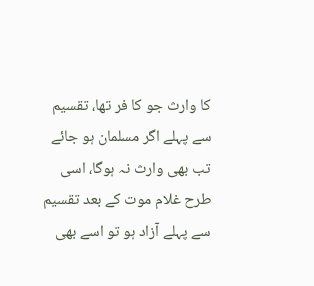کا وارث جو کا فر تھا، تقسیم سے پہلے اگر مسلمان ہو جائے تب بھی وارث نہ ہوگا، اسی طرح غلام موت کے بعد تقسیم سے پہلے آزاد ہو تو اسے بھی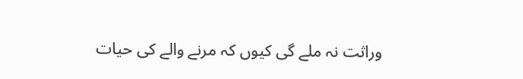وراثت نہ ملے گی کیوں کہ مرنے والے کی حیات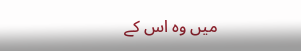میں وہ اس کے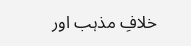خلافِ مذہب اور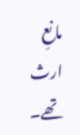مانعِ ارث تھے۔